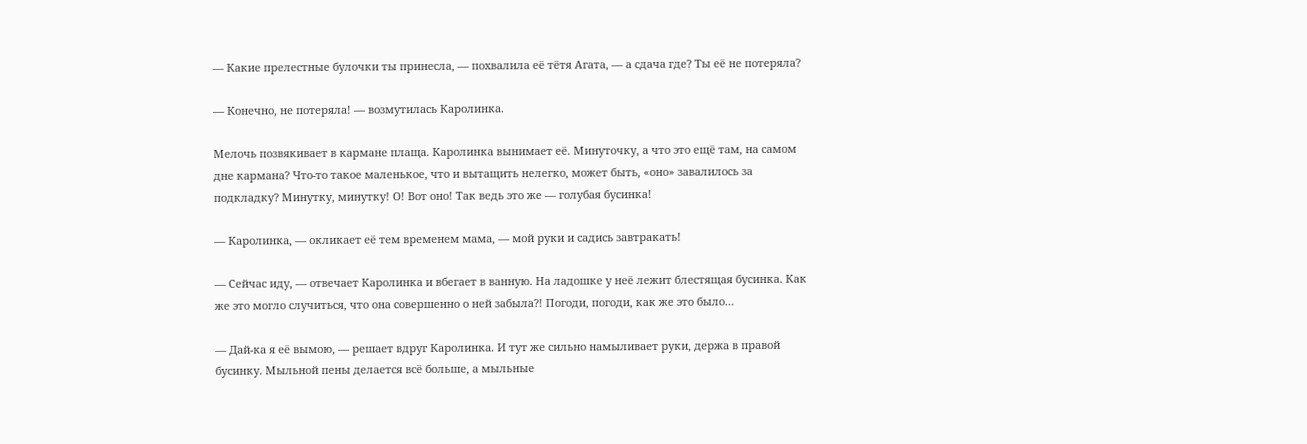— Какие прелестные булочки ты принесла, — похвалила её тётя Агата, — а сдача где? Ты её не потеряла?

— Конечно, не потеряла! — возмутилась Каролинка.

Мелочь позвякивает в кармане плаща. Каролинка вынимает её. Минуточку, а что это ещё там, на самом дне кармана? Что-то такое маленькое, что и вытащить нелегко, может быть, «оно» завалилось за подкладку? Минутку, минутку! О! Вот оно! Так ведь это же — голубая бусинка!

— Каролинка, — окликает её тем временем мама, — мой руки и садись завтракать!

— Сейчас иду, — отвечает Каролинка и вбегает в ванную. На ладошке у неё лежит блестящая бусинка. Как же это могло случиться, что она совершенно о ней забыла?! Погоди, погоди, как же это было…

— Дай-ка я её вымою, — решает вдруг Каролинка. И тут же сильно намыливает руки, держа в правой бусинку. Мыльной пены делается всё больше, а мыльные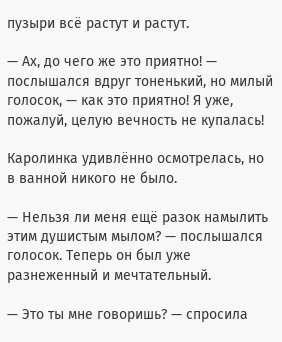пузыри всё растут и растут.

— Ах, до чего же это приятно! — послышался вдруг тоненький, но милый голосок, — как это приятно! Я уже, пожалуй, целую вечность не купалась!

Каролинка удивлённо осмотрелась, но в ванной никого не было.

— Нельзя ли меня ещё разок намылить этим душистым мылом? — послышался голосок. Теперь он был уже разнеженный и мечтательный.

— Это ты мне говоришь? — спросила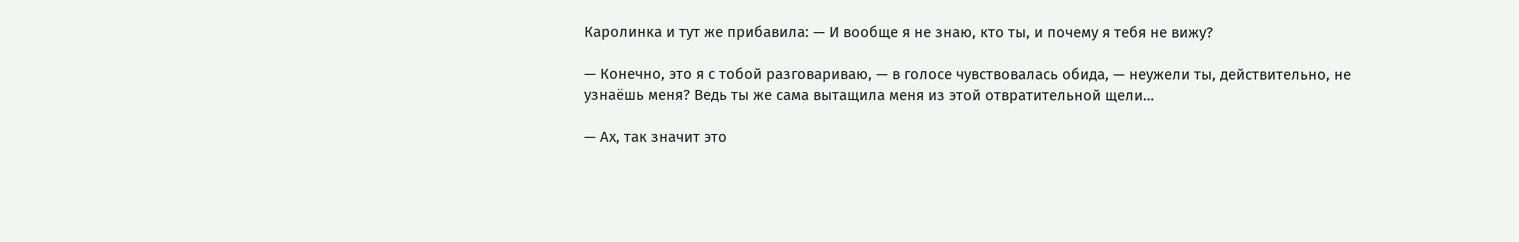Каролинка и тут же прибавила: — И вообще я не знаю, кто ты, и почему я тебя не вижу?

— Конечно, это я с тобой разговариваю, — в голосе чувствовалась обида, — неужели ты, действительно, не узнаёшь меня? Ведь ты же сама вытащила меня из этой отвратительной щели…

— Ах, так значит это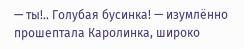— ты!.. Голубая бусинка! — изумлённо прошептала Каролинка, широко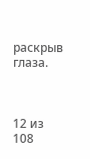раскрыв глаза.



12 из 108